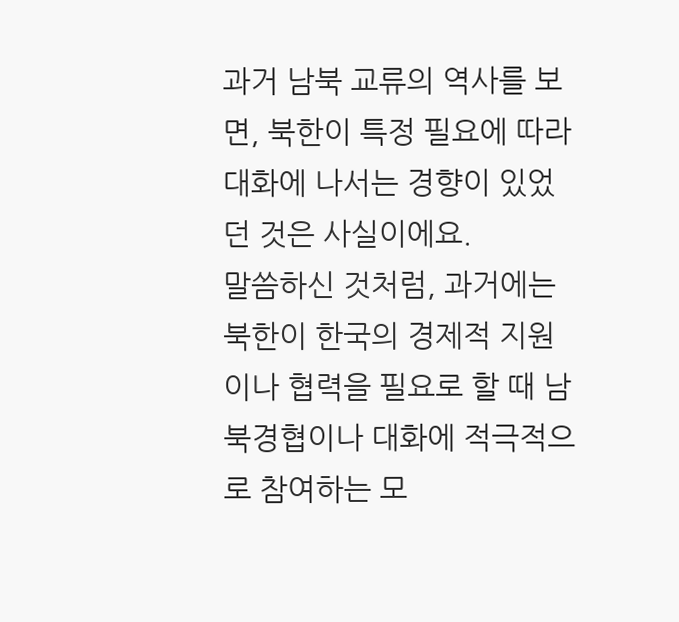과거 남북 교류의 역사를 보면, 북한이 특정 필요에 따라 대화에 나서는 경향이 있었던 것은 사실이에요.
말씀하신 것처럼, 과거에는 북한이 한국의 경제적 지원이나 협력을 필요로 할 때 남북경협이나 대화에 적극적으로 참여하는 모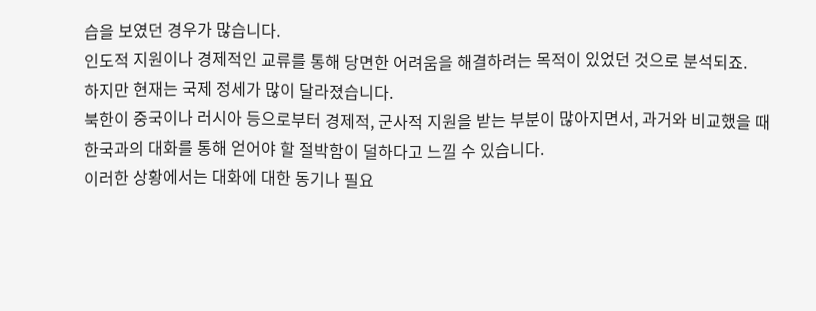습을 보였던 경우가 많습니다.
인도적 지원이나 경제적인 교류를 통해 당면한 어려움을 해결하려는 목적이 있었던 것으로 분석되죠.
하지만 현재는 국제 정세가 많이 달라졌습니다.
북한이 중국이나 러시아 등으로부터 경제적, 군사적 지원을 받는 부분이 많아지면서, 과거와 비교했을 때 한국과의 대화를 통해 얻어야 할 절박함이 덜하다고 느낄 수 있습니다.
이러한 상황에서는 대화에 대한 동기나 필요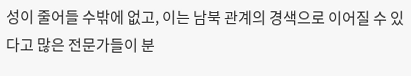성이 줄어들 수밖에 없고, 이는 남북 관계의 경색으로 이어질 수 있다고 많은 전문가들이 분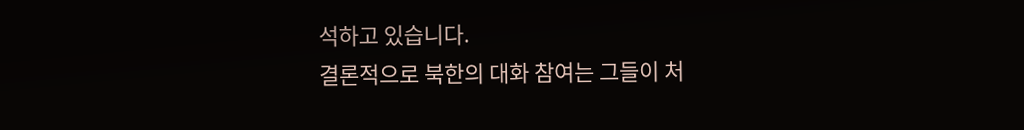석하고 있습니다.
결론적으로 북한의 대화 참여는 그들이 처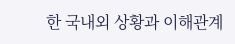한 국내외 상황과 이해관계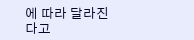에 따라 달라진다고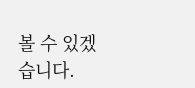볼 수 있겠습니다.